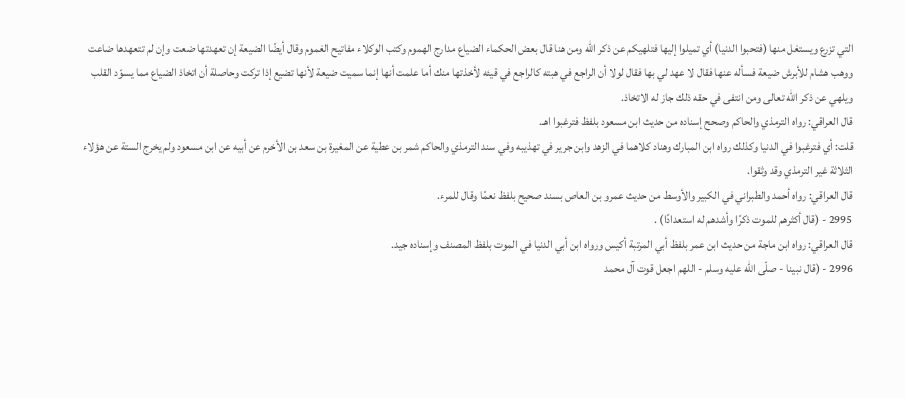التي تزرع ويستغل منها (فتحبوا الدنيا) أي تميلوا إليها فتلهيكم عن ذكر الله ومن هنا قال بعض الحكماء الضياع مدارج الهموم وكتب الوكلاء مفاتيح الغموم وقال أيضًا الضيعة إن تعهدتها ضعت وإن لم تتعهدها ضاعت ووهب هشام للأبرش ضيعة فسأله عنها فقال لا عهد لي بها فقال لولا أن الراجع في هبته كالراجع في قيئه لأخذتها منك أما علمت أنها إنما سميت ضيعة لأنها تضيع إذا تركت وحاصلة أن اتخاذ الضياع مما يسوّد القلب ويلهي عن ذكر الله تعالى ومن انتفى في حقه ذلك جاز له الاتخاذ.
قال العراقي: رواه الترمذي والحاكم وصحح إسناده من حديث ابن مسعود بلفظ فترغبوا اهـ.
قلت: أي فترغبوا في الدنيا وكذلك رواه ابن المبارك وهناد كلاهما في الزهد وابن جرير في تهذيبه وفي سند الترمذي والحاكم شمر بن عطية عن المغيرة بن سعد بن الأخرم عن أبيه عن ابن مسعود ولم يخرج الستة عن هؤلاء الثلاثة غير الترمذي وقد وثقوا.
قال العراقي: رواه أحمد والطبراني في الكبير والأوسط من حديث عمرو بن العاص بسند صحيح بلفظ نعمًا وقال للمرء.
2995 - (قال أكثرهم للموت ذكرًا وأشدهم له استعدادًا) .
قال العراقي: رواه ابن ماجة من حديث ابن عمر بلفظ أبي المرتبة أكيس ورواه ابن أبي الدنيا في الموت بلفظ المصنف وإسناده جيد.
2996 - (قال نبينا - صلّى الله عليه وسلم - اللهم اجعل قوت آل محمد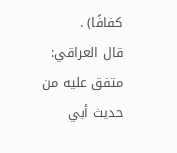كفافًا) .
قال العراقي: متفق عليه من حديث أبي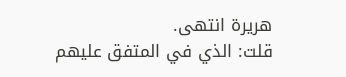هريرة انتهى.
قلت: الذي في المتفق عليهم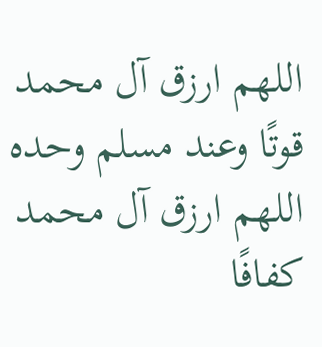اللهم ارزق آل محمد قوتًا وعند مسلم وحده اللهم ارزق آل محمد كفافًا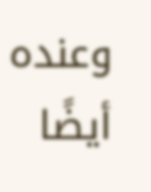وعنده أيضًا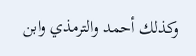وكذلك أحمد والترمذي وابن